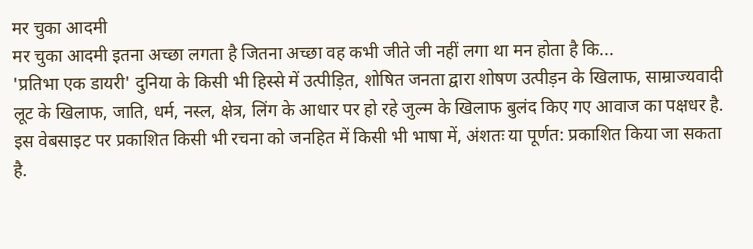मर चुका आदमी
मर चुका आदमी इतना अच्छा लगता है जितना अच्छा वह कभी जीते जी नहीं लगा था मन होता है कि...
'प्रतिभा एक डायरी' दुनिया के किसी भी हिस्से में उत्पीड़ित, शोषित जनता द्वारा शोषण उत्पीड़न के खिलाफ, साम्राज्यवादी लूट के खिलाफ, जाति, धर्म, नस्ल, क्षेत्र, लिंग के आधार पर हो रहे जुल्म के खिलाफ बुलंद किए गए आवाज का पक्षधर है. इस वेबसाइट पर प्रकाशित किसी भी रचना को जनहित में किसी भी भाषा में, अंशतः या पूर्णत: प्रकाशित किया जा सकता है.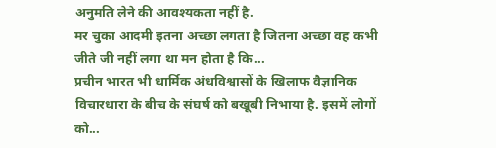अनुमति लेने की आवश्यकता नहीं है.
मर चुका आदमी इतना अच्छा लगता है जितना अच्छा वह कभी जीते जी नहीं लगा था मन होता है कि...
प्रचीन भारत भी धार्मिक अंधविश्वासों के खिलाफ वैज्ञानिक विचारधारा के बीच के संघर्ष को बखूबी निभाया है. इसमें लोगों को...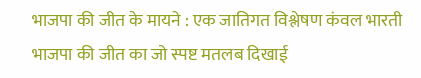भाजपा की जीत के मायने : एक जातिगत विश्लेषण कंवल भारती भाजपा की जीत का जो स्पष्ट मतलब दिखाई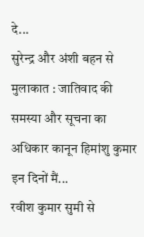दे...
सुरेन्द्र और अंशी बहन से मुलाकात : जातिवाद की समस्या और सूचना का अधिकार कानून हिमांशु कुमार इन दिनों मैं...
रवीश कुमार सुमी से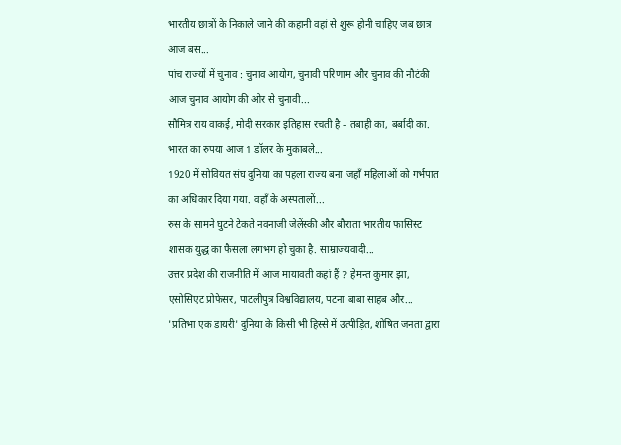भारतीय छात्रों के निकाले जाने की कहानी वहां से शुरू होनी चाहिए जब छात्र आज बस...
पांच राज्यों में चुनाव : चुनाव आयोग, चुनावी परिणाम और चुनाव की नौटंकी आज चुनाव आयोग की ओर से चुनावी...
सौमित्र राय वाकई, मोदी सरकार इतिहास रचती है - तबाही का, बर्बादी का. भारत का रुपया आज 1 डॉलर के मुकाबले...
1920 में सोवियत संघ दुनिया का पहला राज्य बना जहाँ महिलाओं को गर्भपात का अधिकार दिया गया. वहाँ के अस्पतालों...
रुस के सामने घुटने टेकते नवनाजी जेलेंस्की और बौराता भारतीय फासिस्ट शासक युद्ध का फैसला लगभग हो चुका है. साम्राज्यवादी...
उत्तर प्रदेश की राजनीति में आज मायावती कहां हैं ? हेमन्त कुमार झा, एसोसिएट प्रोफेसर, पाटलीपुत्र विश्वविद्यालय, पटना बाबा साहब और...
'प्रतिभा एक डायरी' दुनिया के किसी भी हिस्से में उत्पीड़ित, शोषित जनता द्वारा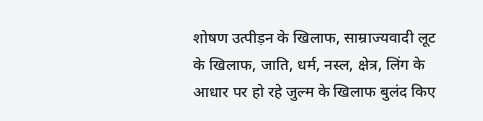शोषण उत्पीड़न के खिलाफ, साम्राज्यवादी लूट के खिलाफ, जाति, धर्म, नस्ल, क्षेत्र, लिंग के आधार पर हो रहे जुल्म के खिलाफ बुलंद किए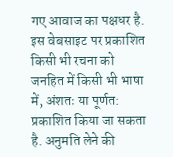गए आवाज का पक्षधर है. इस वेबसाइट पर प्रकाशित किसी भी रचना को जनहित में किसी भी भाषा में, अंशतः या पूर्णत: प्रकाशित किया जा सकता है. अनुमति लेने की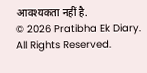आवश्यकता नहीं है.
© 2026 Pratibha Ek Diary. All Rights Reserved.